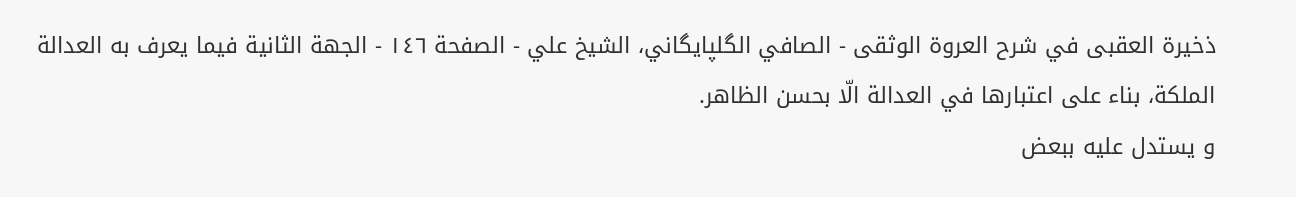ذخيرة العقبى في شرح العروة الوثقى - الصافي الگلپايگاني، الشيخ علي - الصفحة ١٤٦ - الجهة الثانية فيما يعرف به العدالة
الملكة، بناء على اعتبارها في العدالة الّا بحسن الظاهر.
و يستدل عليه ببعض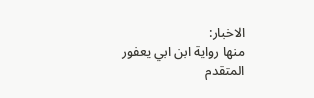الاخبار:
منها رواية ابن ابي يعفور المتقدم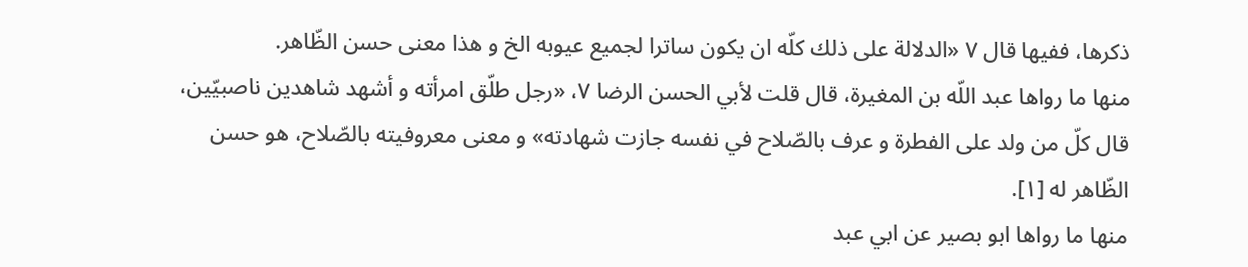ذكرها، ففيها قال ٧ «الدلالة على ذلك كلّه ان يكون ساترا لجميع عيوبه الخ و هذا معنى حسن الظّاهر.
منها ما رواها عبد اللّه بن المغيرة، قال قلت لأبي الحسن الرضا ٧، «رجل طلّق امرأته و أشهد شاهدين ناصبيّين، قال كلّ من ولد على الفطرة و عرف بالصّلاح في نفسه جازت شهادته» و معنى معروفيته بالصّلاح، هو حسن الظّاهر له [١].
منها ما رواها ابو بصير عن ابي عبد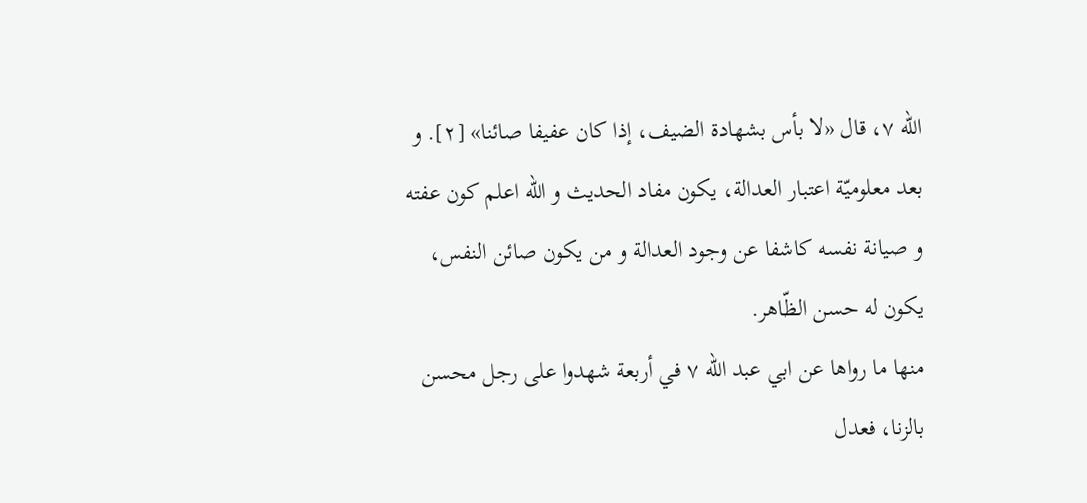اللّه ٧، قال «لا بأس بشهادة الضيف، إذا كان عفيفا صائنا» [٢]. و بعد معلوميّة اعتبار العدالة، يكون مفاد الحديث و اللّه اعلم كون عفته و صيانة نفسه كاشفا عن وجود العدالة و من يكون صائن النفس، يكون له حسن الظّاهر.
منها ما رواها عن ابي عبد اللّه ٧ في أربعة شهدوا على رجل محسن بالزنا، فعدل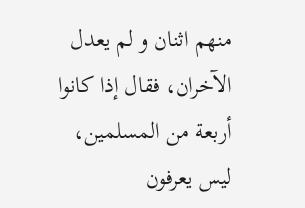منهم اثنان و لم يعدل الآخران، فقال إذا كانوا أربعة من المسلمين، ليس يعرفون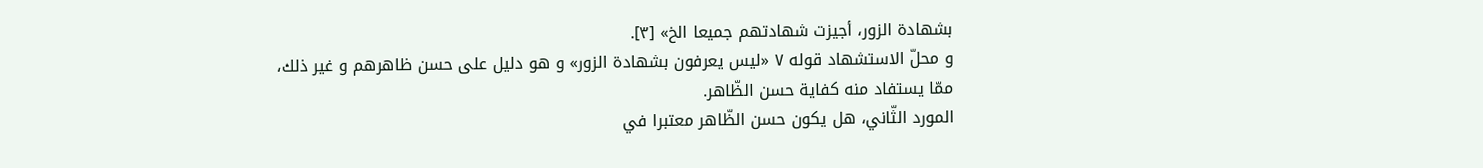بشهادة الزور، أجيزت شهادتهم جميعا الخ» [٣].
و محلّ الاستشهاد قوله ٧ «ليس يعرفون بشهادة الزور» و هو دليل على حسن ظاهرهم و غير ذلك، ممّا يستفاد منه كفاية حسن الظّاهر.
المورد الثّاني، هل يكون حسن الظّاهر معتبرا في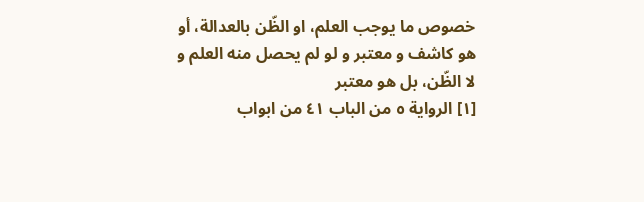خصوص ما يوجب العلم، او الظّن بالعدالة، أو هو كاشف و معتبر و لو لم يحصل منه العلم و لا الظّن، بل هو معتبر
[١] الرواية ٥ من الباب ٤١ من ابواب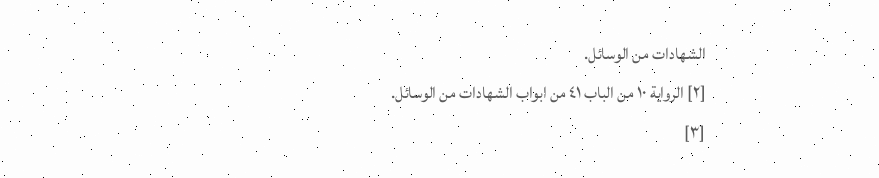الشهادات من الوسائل.
[٢] الرواية ١٠ من الباب ٤١ من ابواب الشهادات من الوسائل.
[٣]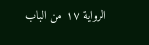الرواية ١٧ من الباب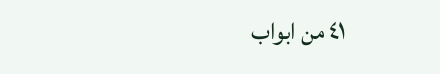٤١ من ابواب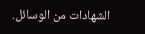الشهادات من الوسائل.